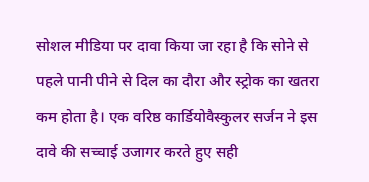सोशल मीडिया पर दावा किया जा रहा है कि सोने से पहले पानी पीने से दिल का दौरा और स्ट्रोक का खतरा कम होता है। एक वरिष्ठ कार्डियोवैस्कुलर सर्जन ने इस दावे की सच्चाई उजागर करते हुए सही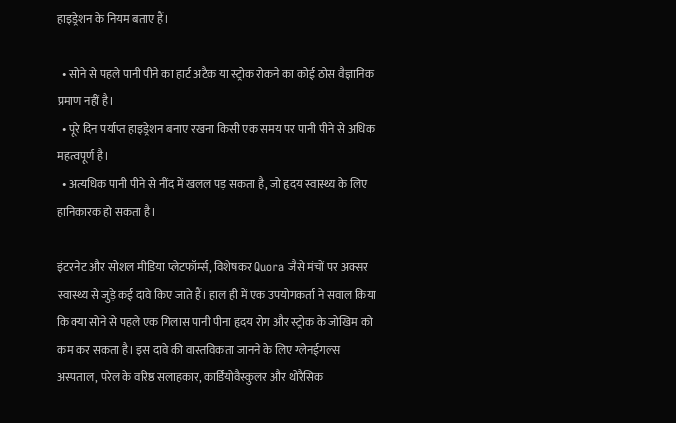हाइड्रेशन के नियम बताए हैं।

  • सोने से पहले पानी पीने का हार्ट अटैक या स्ट्रोक रोकने का कोई ठोस वैज्ञानिक प्रमाण नहीं है।
  • पूरे दिन पर्याप्त हाइड्रेशन बनाए रखना किसी एक समय पर पानी पीने से अधिक महत्वपूर्ण है।
  • अत्यधिक पानी पीने से नींद में खलल पड़ सकता है, जो हृदय स्वास्थ्य के लिए हानिकारक हो सकता है।

इंटरनेट और सोशल मीडिया प्लेटफॉर्म्स, विशेषकर Quora जैसे मंचों पर अक्सर स्वास्थ्य से जुड़े कई दावे किए जाते हैं। हाल ही में एक उपयोगकर्ता ने सवाल किया कि क्या सोने से पहले एक गिलास पानी पीना हृदय रोग और स्ट्रोक के जोखिम को कम कर सकता है। इस दावे की वास्तविकता जानने के लिए ग्लेनईगल्स अस्पताल, परेल के वरिष्ठ सलाहकार, कार्डियोवैस्कुलर और थोरैसिक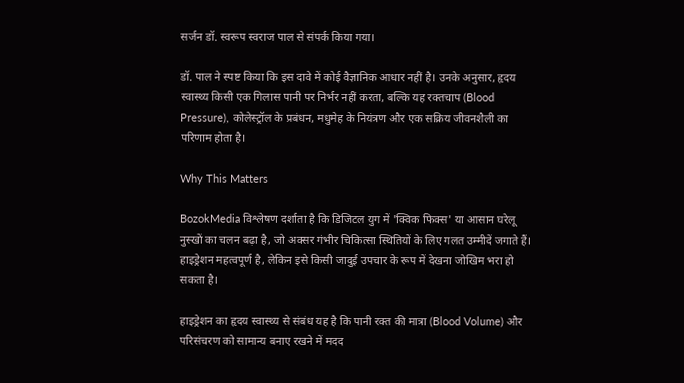सर्जन डॉ. स्वरूप स्वराज पाल से संपर्क किया गया।

डॉ. पाल ने स्पष्ट किया कि इस दावे में कोई वैज्ञानिक आधार नहीं है। उनके अनुसार, हृदय स्वास्थ्य किसी एक गिलास पानी पर निर्भर नहीं करता, बल्कि यह रक्तचाप (Blood Pressure), कोलेस्ट्रॉल के प्रबंधन, मधुमेह के नियंत्रण और एक सक्रिय जीवनशैली का परिणाम होता है।

Why This Matters

BozokMedia विश्लेषण दर्शाता है कि डिजिटल युग में 'क्विक फिक्स' या आसान घरेलू नुस्खों का चलन बढ़ा है, जो अक्सर गंभीर चिकित्सा स्थितियों के लिए गलत उम्मीदें जगाते हैं। हाइड्रेशन महत्वपूर्ण है, लेकिन इसे किसी जादुई उपचार के रूप में देखना जोखिम भरा हो सकता है।

हाइड्रेशन का हृदय स्वास्थ्य से संबंध यह है कि पानी रक्त की मात्रा (Blood Volume) और परिसंचरण को सामान्य बनाए रखने में मदद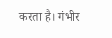करता है। गंभीर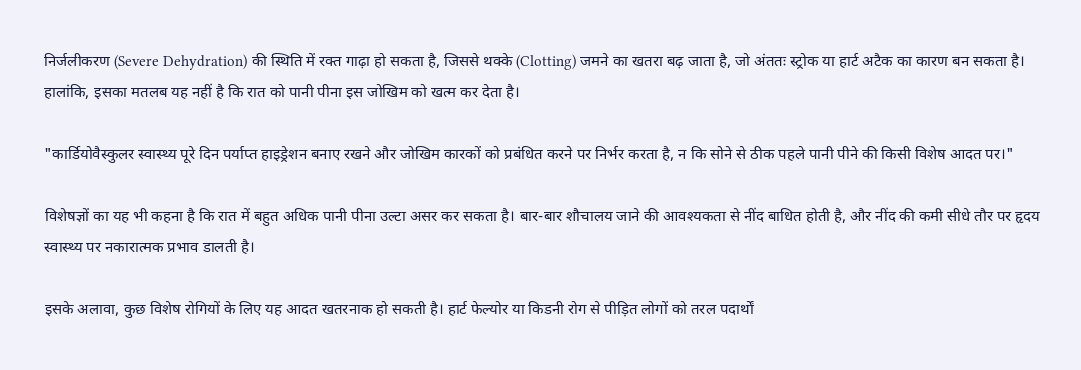निर्जलीकरण (Severe Dehydration) की स्थिति में रक्त गाढ़ा हो सकता है, जिससे थक्के (Clotting) जमने का खतरा बढ़ जाता है, जो अंततः स्ट्रोक या हार्ट अटैक का कारण बन सकता है। हालांकि, इसका मतलब यह नहीं है कि रात को पानी पीना इस जोखिम को खत्म कर देता है।

"कार्डियोवैस्कुलर स्वास्थ्य पूरे दिन पर्याप्त हाइड्रेशन बनाए रखने और जोखिम कारकों को प्रबंधित करने पर निर्भर करता है, न कि सोने से ठीक पहले पानी पीने की किसी विशेष आदत पर।"

विशेषज्ञों का यह भी कहना है कि रात में बहुत अधिक पानी पीना उल्टा असर कर सकता है। बार-बार शौचालय जाने की आवश्यकता से नींद बाधित होती है, और नींद की कमी सीधे तौर पर हृदय स्वास्थ्य पर नकारात्मक प्रभाव डालती है।

इसके अलावा, कुछ विशेष रोगियों के लिए यह आदत खतरनाक हो सकती है। हार्ट फेल्योर या किडनी रोग से पीड़ित लोगों को तरल पदार्थों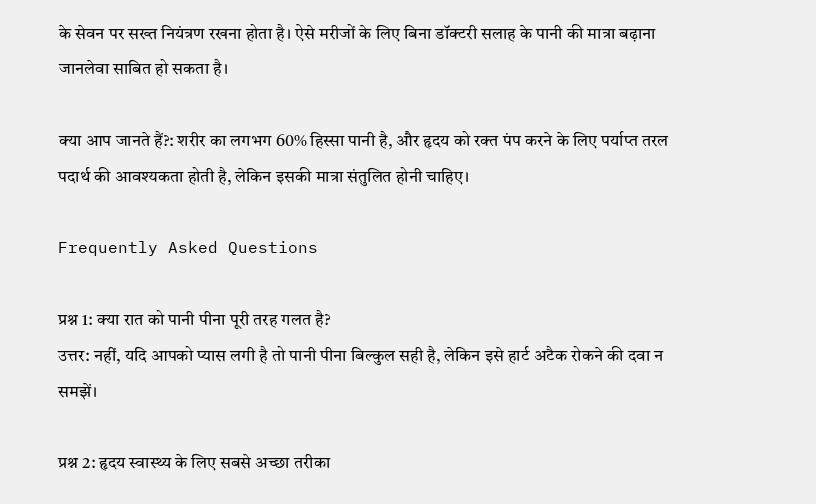के सेवन पर सख्त नियंत्रण रखना होता है। ऐसे मरीजों के लिए बिना डॉक्टरी सलाह के पानी की मात्रा बढ़ाना जानलेवा साबित हो सकता है।

क्या आप जानते हैं?: शरीर का लगभग 60% हिस्सा पानी है, और हृदय को रक्त पंप करने के लिए पर्याप्त तरल पदार्थ की आवश्यकता होती है, लेकिन इसकी मात्रा संतुलित होनी चाहिए।

Frequently Asked Questions

प्रश्न 1: क्या रात को पानी पीना पूरी तरह गलत है?
उत्तर: नहीं, यदि आपको प्यास लगी है तो पानी पीना बिल्कुल सही है, लेकिन इसे हार्ट अटैक रोकने की दवा न समझें।

प्रश्न 2: हृदय स्वास्थ्य के लिए सबसे अच्छा तरीका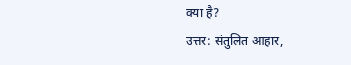क्या है?
उत्तर: संतुलित आहार,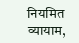नियमित व्यायाम,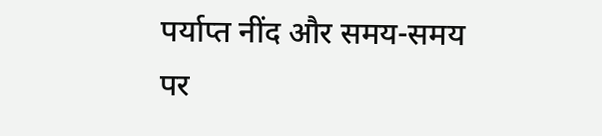पर्याप्त नींद और समय-समय पर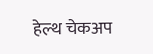हेल्थ चेकअप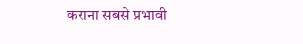कराना सबसे प्रभावी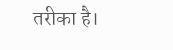तरीका है।